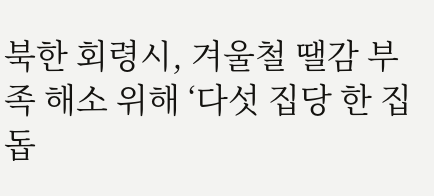북한 회령시, 겨울철 땔감 부족 해소 위해 ‘다섯 집당 한 집 돕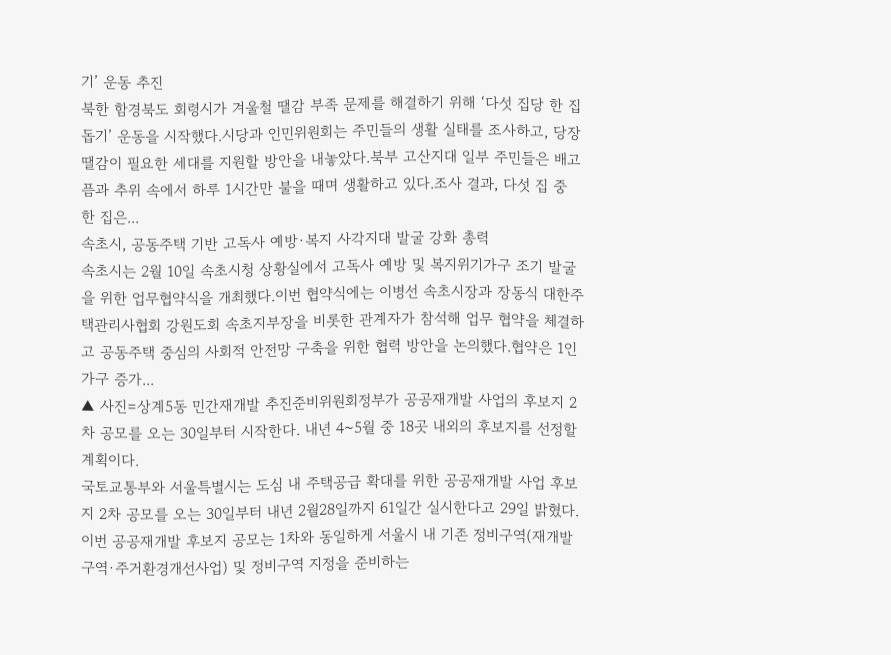기’ 운동 추진
북한 함경북도 회령시가 겨울철 땔감 부족 문제를 해결하기 위해 ‘다섯 집당 한 집 돕기’ 운동을 시작했다.시당과 인민위원회는 주민들의 생활 실태를 조사하고, 당장 땔감이 필요한 세대를 지원할 방안을 내놓았다.북부 고산지대 일부 주민들은 배고픔과 추위 속에서 하루 1시간만 불을 때며 생활하고 있다.조사 결과, 다섯 집 중 한 집은...
속초시, 공동주택 기반 고독사 예방·복지 사각지대 발굴 강화 총력
속초시는 2월 10일 속초시청 상황실에서 고독사 예방 및 복지위기가구 조기 발굴을 위한 업무협약식을 개최했다.이번 협약식에는 이병선 속초시장과 장동식 대한주택관리사협회 강원도회 속초지부장을 비롯한 관계자가 참석해 업무 협약을 체결하고 공동주택 중심의 사회적 안전망 구축을 위한 협력 방안을 논의했다.협약은 1인 가구 증가...
▲ 사진=상계5동 민간재개발 추진준비위원회정부가 공공재개발 사업의 후보지 2차 공모를 오는 30일부터 시작한다. 내년 4~5월 중 18곳 내외의 후보지를 선정할 계획이다.
국토교통부와 서울특별시는 도심 내 주택공급 확대를 위한 공공재개발 사업 후보지 2차 공모를 오는 30일부터 내년 2월28일까지 61일간 실시한다고 29일 밝혔다.
이번 공공재개발 후보지 공모는 1차와 동일하게 서울시 내 기존 정비구역(재개발구역·주거환경개선사업) 및 정비구역 지정을 준비하는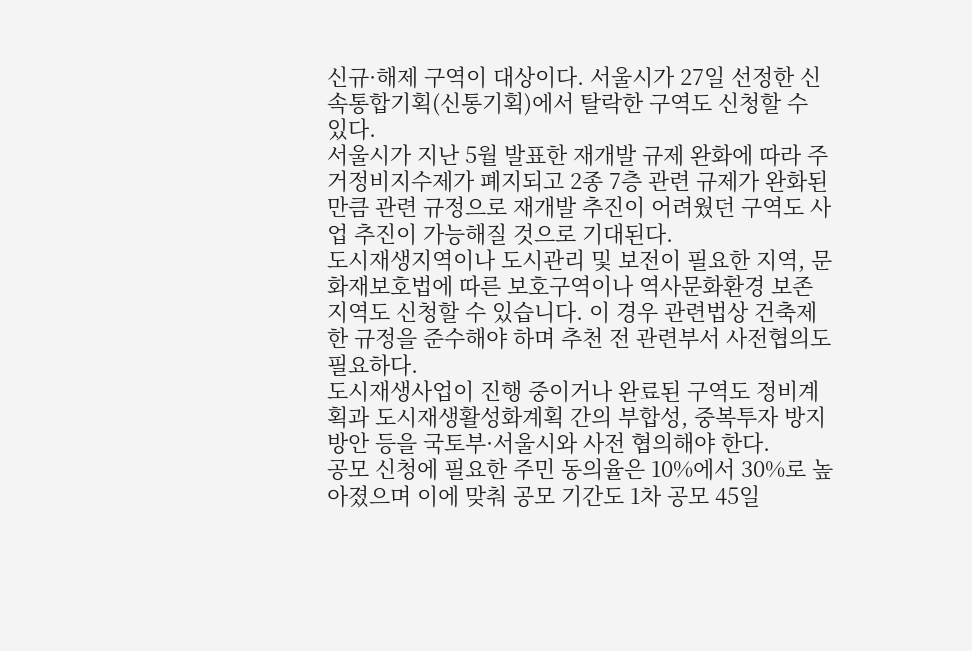신규·해제 구역이 대상이다. 서울시가 27일 선정한 신속통합기획(신통기획)에서 탈락한 구역도 신청할 수 있다.
서울시가 지난 5월 발표한 재개발 규제 완화에 따라 주거정비지수제가 폐지되고 2종 7층 관련 규제가 완화된 만큼 관련 규정으로 재개발 추진이 어려웠던 구역도 사업 추진이 가능해질 것으로 기대된다.
도시재생지역이나 도시관리 및 보전이 필요한 지역, 문화재보호법에 따른 보호구역이나 역사문화환경 보존지역도 신청할 수 있습니다. 이 경우 관련법상 건축제한 규정을 준수해야 하며 추천 전 관련부서 사전협의도 필요하다.
도시재생사업이 진행 중이거나 완료된 구역도 정비계획과 도시재생활성화계획 간의 부합성, 중복투자 방지방안 등을 국토부·서울시와 사전 협의해야 한다.
공모 신청에 필요한 주민 동의율은 10%에서 30%로 높아졌으며 이에 맞춰 공모 기간도 1차 공모 45일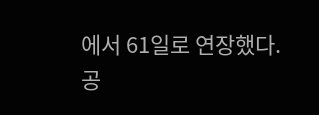에서 61일로 연장했다.
공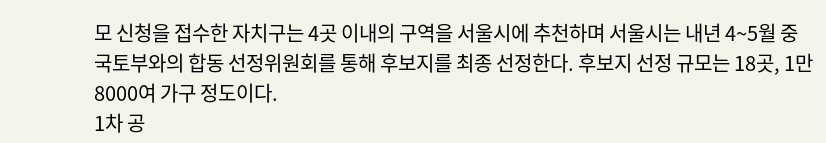모 신청을 접수한 자치구는 4곳 이내의 구역을 서울시에 추천하며 서울시는 내년 4~5월 중 국토부와의 합동 선정위원회를 통해 후보지를 최종 선정한다. 후보지 선정 규모는 18곳, 1만8000여 가구 정도이다.
1차 공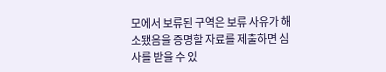모에서 보류된 구역은 보류 사유가 해소됐음을 증명할 자료를 제출하면 심사를 받을 수 있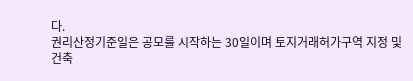다.
권리산정기준일은 공모를 시작하는 30일이며 토지거래허가구역 지정 및 건축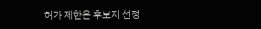허가 제한은 후보지 선정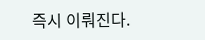즉시 이뤄진다.